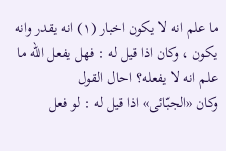ما علم انه لا يكون اخبار (١) انه يقدر وانه يكون ، وكان اذا قيل له : فهل يفعل الله ما علم انه لا يفعله؟ احال القول
وكان «الجبّائى» اذا قيل له : لو فعل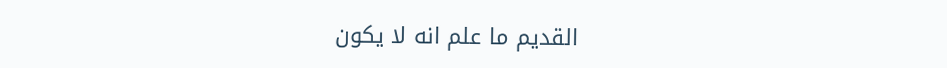القديم ما علم انه لا يكون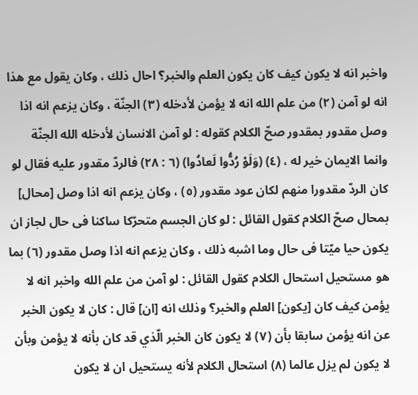واخبر انه لا يكون كيف كان يكون العلم والخبر؟ احال ذلك ، وكان يقول مع هذا انه لو آمن (٢) من علم الله انه لا يؤمن لأدخله (٣) الجنّة ، وكان يزعم انه اذا وصل مقدور بمقدور صحّ الكلام كقوله : لو آمن الانسان لأدخله الله الجنّة وانما الايمان خير له ، (٤) (وَلَوْ رُدُّوا لَعادُوا) (٦ : ٢٨) فالردّ مقدور عليه فقال لو كان الردّ مقدورا منهم لكان عود مقدور (٥) ، وكان يزعم انه اذا وصل [محال] بمحال صحّ الكلام كقول القائل : لو كان الجسم متحرّكا ساكنا فى حال لجاز ان يكون حيا ميّتا فى حال وما اشبه ذلك ، وكان يزعم انه اذا وصل مقدور (٦) بما هو مستحيل استحال الكلام كقول القائل : لو آمن من علم الله واخبر انه لا يؤمن كيف كان [يكون] العلم والخبر؟ وذلك انه [ان] قال : كان لا يكون الخبر عن انه يؤمن سابقا بأن (٧) لا يكون كان الخبر الّذي قد كان بأنه لا يؤمن وبأن لا يكون لم يزل عالما (٨) استحال الكلام لأنه يستحيل ان لا يكون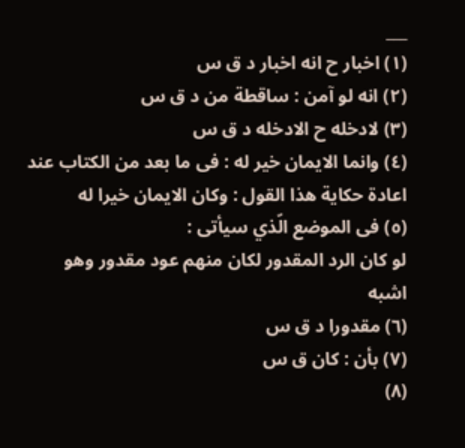___
(١) اخبار ح انه اخبار د ق س
(٢) انه لو آمن : ساقطة من د ق س
(٣) لادخله ح الادخله د ق س
(٤) وانما الايمان خير له : فى ما بعد من الكتاب عند اعادة حكاية هذا القول : وكان الايمان خيرا له
(٥) فى الموضع الّذي سيأتى :
لو كان الرد المقدور لكان منهم عود مقدور وهو اشبه
(٦) مقدورا د ق س
(٧) بأن : كان ق س
(٨)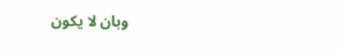وبان لا يكون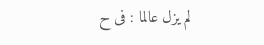لم يزل عالما : فى ح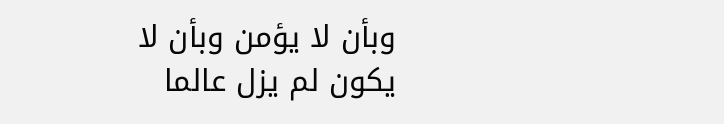وبأن لا يؤمن وبأن لا يكون لم يزل عالما